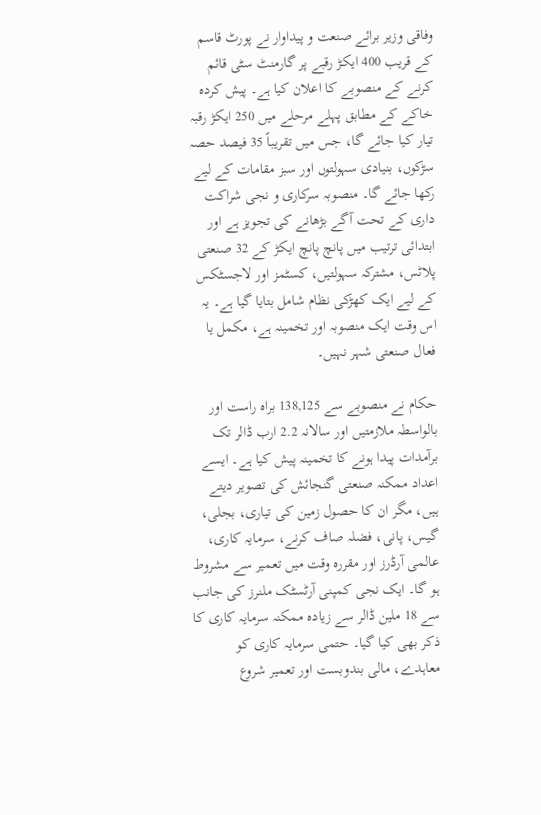وفاقی وزیر برائے صنعت و پیداوار نے پورٹ قاسم کے قریب 400 ایکڑ رقبے پر گارمنٹ سٹی قائم کرنے کے منصوبے کا اعلان کیا ہے۔ پیش کردہ خاکے کے مطابق پہلے مرحلے میں 250 ایکڑ رقبہ تیار کیا جائے گا، جس میں تقریباً 35 فیصد حصہ سڑکوں، بنیادی سہولتوں اور سبز مقامات کے لیے رکھا جائے گا۔ منصوبہ سرکاری و نجی شراکت داری کے تحت آگے بڑھانے کی تجویز ہے اور ابتدائی ترتیب میں پانچ پانچ ایکڑ کے 32 صنعتی پلاٹس، مشترکہ سہولتیں، کسٹمز اور لاجسٹکس کے لیے ایک کھڑکی نظام شامل بتایا گیا ہے۔ یہ اس وقت ایک منصوبہ اور تخمینہ ہے، مکمل یا فعال صنعتی شہر نہیں۔

حکام نے منصوبے سے 138,125 براہ راست اور بالواسطہ ملازمتیں اور سالانہ 2.2 ارب ڈالر تک برآمدات پیدا ہونے کا تخمینہ پیش کیا ہے۔ ایسے اعداد ممکنہ صنعتی گنجائش کی تصویر دیتے ہیں، مگر ان کا حصول زمین کی تیاری، بجلی، گیس، پانی، فضلہ صاف کرنے، سرمایہ کاری، عالمی آرڈرز اور مقررہ وقت میں تعمیر سے مشروط ہو گا۔ ایک نجی کمپنی آرٹسٹک ملنرز کی جانب سے 18 ملین ڈالر سے زیادہ ممکنہ سرمایہ کاری کا ذکر بھی کیا گیا۔ حتمی سرمایہ کاری کو معاہدے، مالی بندوبست اور تعمیر شروع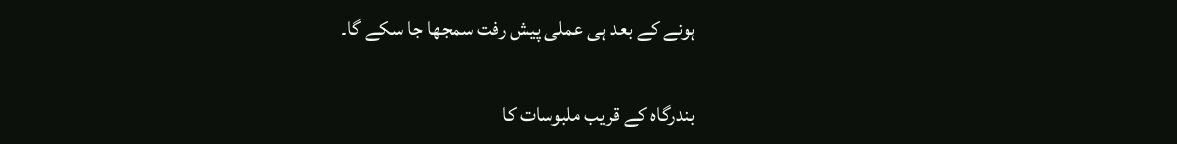ہونے کے بعد ہی عملی پیش رفت سمجھا جا سکے گا۔

بندرگاہ کے قریب ملبوسات کا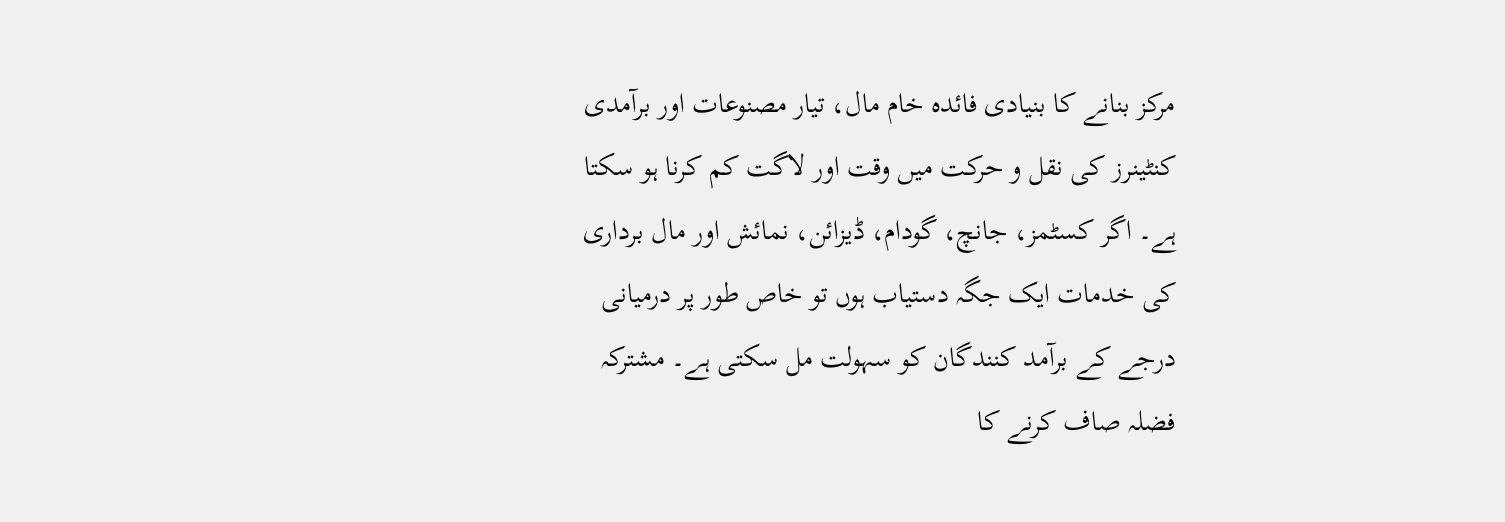مرکز بنانے کا بنیادی فائدہ خام مال، تیار مصنوعات اور برآمدی کنٹینرز کی نقل و حرکت میں وقت اور لاگت کم کرنا ہو سکتا ہے۔ اگر کسٹمز، جانچ، گودام، ڈیزائن، نمائش اور مال برداری کی خدمات ایک جگہ دستیاب ہوں تو خاص طور پر درمیانی درجے کے برآمد کنندگان کو سہولت مل سکتی ہے۔ مشترکہ فضلہ صاف کرنے کا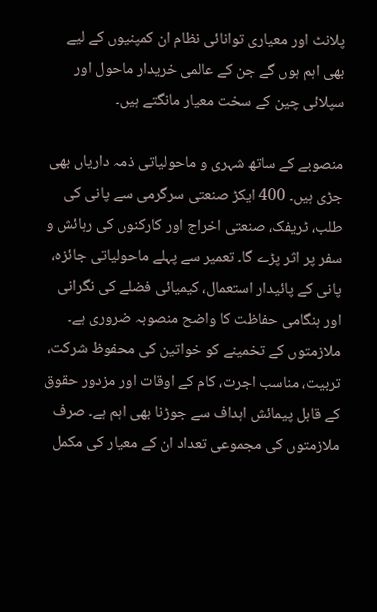پلانٹ اور معیاری توانائی نظام ان کمپنیوں کے لیے بھی اہم ہوں گے جن کے عالمی خریدار ماحول اور سپلائی چین کے سخت معیار مانگتے ہیں۔

منصوبے کے ساتھ شہری و ماحولیاتی ذمہ داریاں بھی جڑی ہیں۔ 400 ایکڑ صنعتی سرگرمی سے پانی کی طلب، ٹریفک، صنعتی اخراج اور کارکنوں کی رہائش و سفر پر اثر پڑے گا۔ تعمیر سے پہلے ماحولیاتی جائزہ، پانی کے پائیدار استعمال، کیمیائی فضلے کی نگرانی اور ہنگامی حفاظت کا واضح منصوبہ ضروری ہے۔ ملازمتوں کے تخمینے کو خواتین کی محفوظ شرکت، تربیت، مناسب اجرت، کام کے اوقات اور مزدور حقوق کے قابل پیمائش اہداف سے جوڑنا بھی اہم ہے۔ صرف ملازمتوں کی مجموعی تعداد ان کے معیار کی مکمل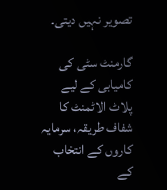تصویر نہیں دیتی۔

گارمنٹ سٹی کی کامیابی کے لیے پلاٹ الاٹمنٹ کا شفاف طریقہ، سرمایہ کاروں کے انتخاب کے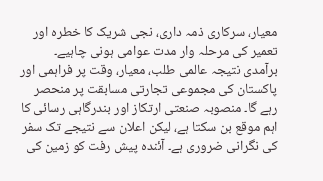معیار، سرکاری ذمہ داری، نجی شریک کا خطرہ اور تعمیر کی مرحلہ وار مدت عوامی ہونی چاہیے۔ برآمدی نتیجہ عالمی طلب، معیار، وقت پر فراہمی اور پاکستان کی مجموعی تجارتی مسابقت پر منحصر رہے گا۔ منصوبہ صنعتی ارتکاز اور بندرگاہی رسائی کا اہم موقع بن سکتا ہے، لیکن اعلان سے نتیجے تک سفر کی نگرانی ضروری ہے۔ آئندہ پیش رفت کو زمین کی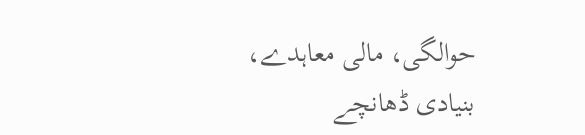حوالگی، مالی معاہدے، بنیادی ڈھانچے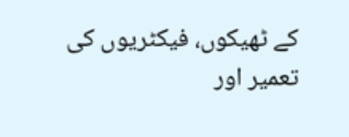کے ٹھیکوں، فیکٹریوں کی تعمیر اور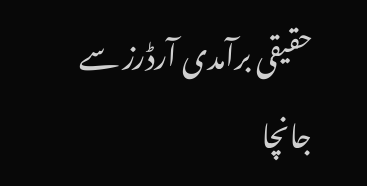حقیقی برآمدی آرڈرز سے جانچا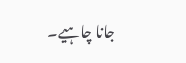جانا چاہیے۔